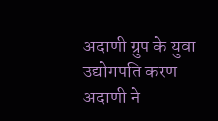अदाणी ग्रुप के युवा उद्योगपति करण अदाणी ने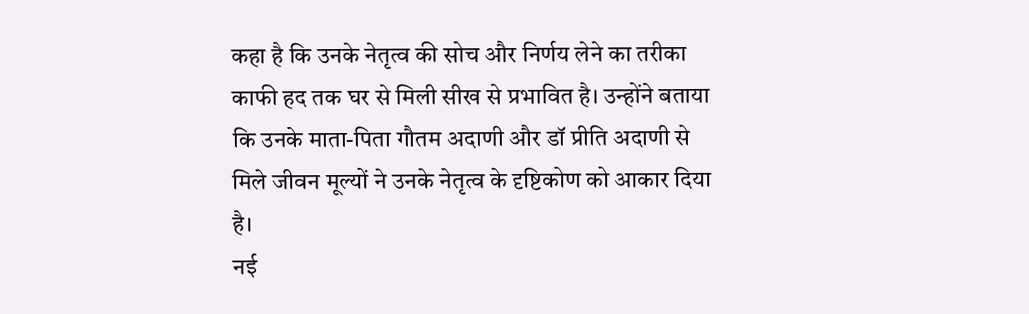कहा है कि उनके नेतृत्व की सोच और निर्णय लेने का तरीका काफी हद तक घर से मिली सीख से प्रभावित है। उन्होंने बताया कि उनके माता-पिता गौतम अदाणी और डॉ प्रीति अदाणी से मिले जीवन मूल्यों ने उनके नेतृत्व के दृष्टिकोण को आकार दिया है।
नई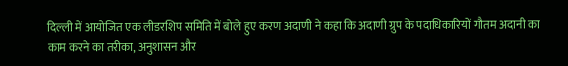दिल्ली में आयोजित एक लीडरशिप समिति में बोले हुए करण अदाणी ने कहा कि अदाणी ग्रुप के पदाधिकारियों गौतम अदानी का काम करने का तरीका, अनुशासन और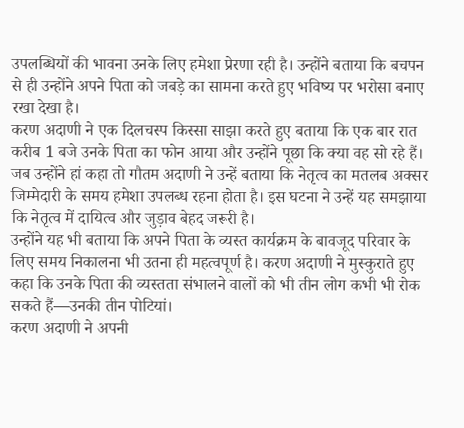उपलब्धियों की भावना उनके लिए हमेशा प्रेरणा रही है। उन्होंने बताया कि बचपन से ही उन्होंने अपने पिता को जबड़े का सामना करते हुए भविष्य पर भरोसा बनाए रखा देखा है।
करण अदाणी ने एक दिलचस्प किस्सा साझा करते हुए बताया कि एक बार रात करीब 1 बजे उनके पिता का फोन आया और उन्होंने पूछा कि क्या वह सो रहे हैं। जब उन्होंने हां कहा तो गौतम अदाणी ने उन्हें बताया कि नेतृत्व का मतलब अक्सर जिम्मेदारी के समय हमेशा उपलब्ध रहना होता है। इस घटना ने उन्हें यह समझाया कि नेतृत्व में दायित्व और जुड़ाव बेहद जरूरी है।
उन्होंने यह भी बताया कि अपने पिता के व्यस्त कार्यक्रम के बावजूद परिवार के लिए समय निकालना भी उतना ही महत्वपूर्ण है। करण अदाणी ने मुस्कुराते हुए कहा कि उनके पिता की व्यस्तता संभालने वालों को भी तीन लोग कभी भी रोक सकते हैं—उनकी तीन पोटियां।
करण अदाणी ने अपनी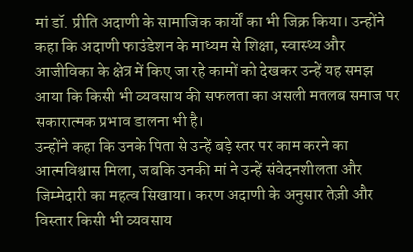मां डॉ. प्रीति अदाणी के सामाजिक कार्यों का भी जिक्र किया। उन्होंने कहा कि अदाणी फाउंडेशन के माध्यम से शिक्षा, स्वास्थ्य और आजीविका के क्षेत्र में किए जा रहे कामों को देखकर उन्हें यह समझ आया कि किसी भी व्यवसाय की सफलता का असली मतलब समाज पर सकारात्मक प्रभाव डालना भी है।
उन्होंने कहा कि उनके पिता से उन्हें बड़े स्तर पर काम करने का आत्मविश्वास मिला, जबकि उनकी मां ने उन्हें संवेदनशीलता और जिम्मेदारी का महत्व सिखाया। करण अदाणी के अनुसार तेज़ी और विस्तार किसी भी व्यवसाय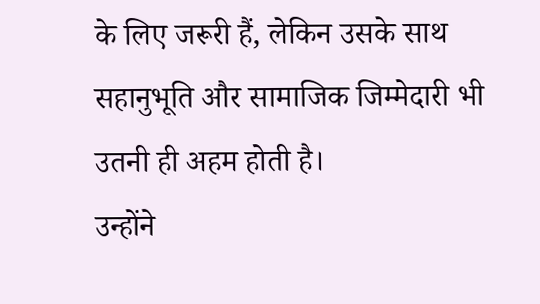के लिए जरूरी हैं, लेकिन उसके साथ सहानुभूति और सामाजिक जिम्मेदारी भी उतनी ही अहम होती है।
उन्होंने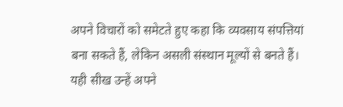अपने विचारों को समेटते हुए कहा कि व्यवसाय संपत्तियां बना सकते हैं, लेकिन असली संस्थान मूल्यों से बनते हैं। यही सीख उन्हें अपने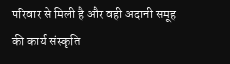परिवार से मिली है और वही अदानी समूह की कार्य संस्कृति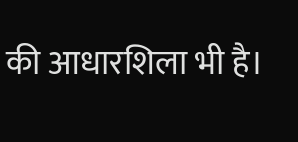की आधारशिला भी है।